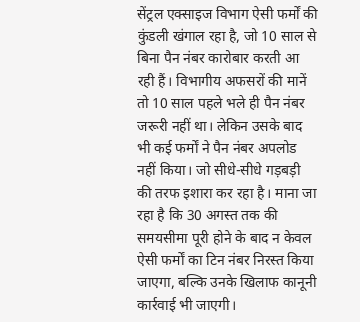सेंट्रल एक्साइज विभाग ऐसी फर्मों की कुंडली खंगाल रहा है, जो 10 साल से बिना पैन नंबर कारोबार करती आ रही हैं। विभागीय अफसरों की मानें तो 10 साल पहले भले ही पैन नंबर जरूरी नहीं था। लेकिन उसके बाद भी कई फर्मों ने पैन नंबर अपलोड नहीं किया। जो सीधे-सीधे गड़बड़ी की तरफ इशारा कर रहा है। माना जा रहा है कि 30 अगस्त तक की समयसीमा पूरी होने के बाद न केवल ऐसी फर्मों का टिन नंबर निरस्त किया जाएगा, बल्कि उनके खिलाफ कानूनी कार्रवाई भी जाएगी।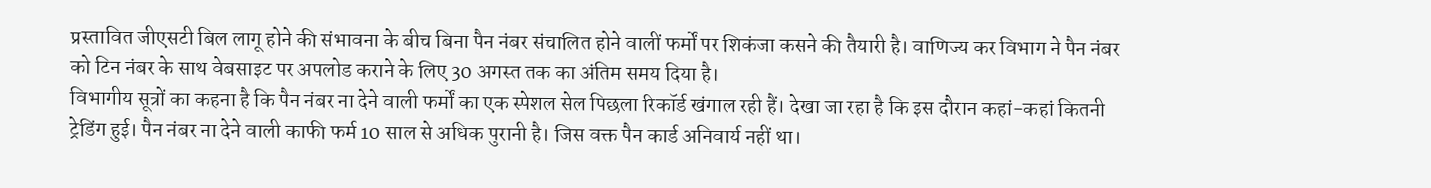प्रस्तावित जीएसटी बिल लागू होने की संभावना के बीच बिना पैन नंबर संचालित होने वालीं फर्मों पर शिकंजा कसने की तैयारी है। वाणिज्य कर विभाग ने पैन नंबर को टिन नंबर के साथ वेबसाइट पर अपलोड कराने के लिए 30 अगस्त तक का अंतिम समय दिया है।
विभागीय सूत्रों का कहना है कि पैन नंबर ना देने वाली फर्मों का एक स्पेशल सेल पिछला रिकॉर्ड खंगाल रही हैं। देखा जा रहा है कि इस दौरान कहां-कहां कितनी ट्रेडिंग हुई। पैन नंबर ना देने वाली काफी फर्म 10 साल से अधिक पुरानी है। जिस वक्त पैन कार्ड अनिवार्य नहीं था।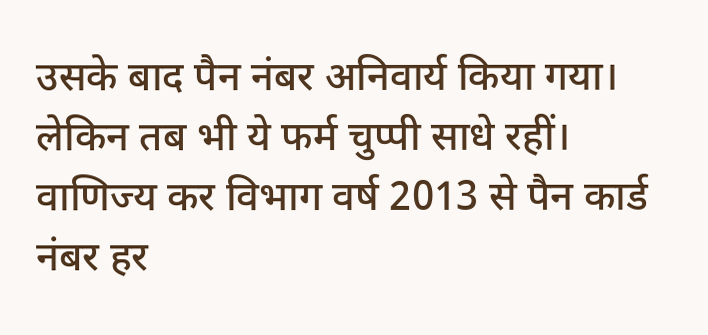उसके बाद पैन नंबर अनिवार्य किया गया। लेकिन तब भी ये फर्म चुप्पी साधे रहीं। वाणिज्य कर विभाग वर्ष 2013 से पैन कार्ड नंबर हर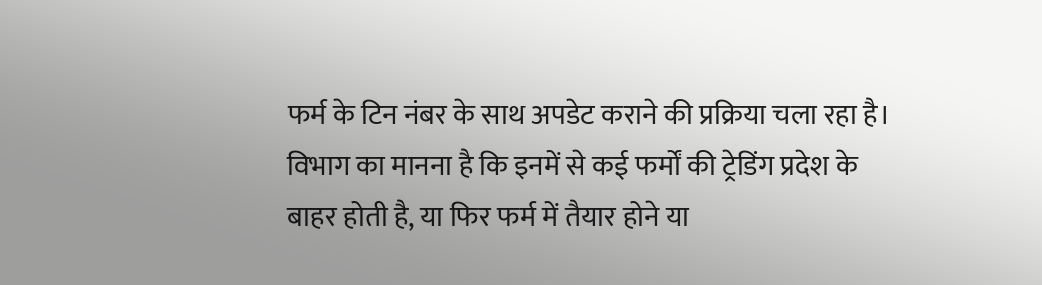फर्म के टिन नंबर के साथ अपडेट कराने की प्रक्रिया चला रहा है। विभाग का मानना है कि इनमें से कई फर्मों की ट्रेडिंग प्रदेश के बाहर होती है, या फिर फर्म में तैयार होने या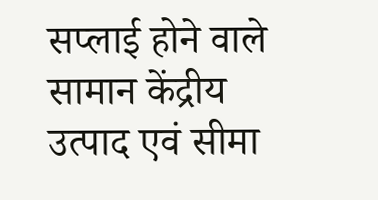सप्लाई होने वाले सामान केंद्रीय उत्पाद एवं सीमा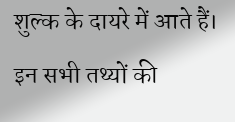शुल्क के दायरे में आते हैं। इन सभी तथ्यों की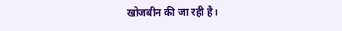खोजबीन की जा रही है।